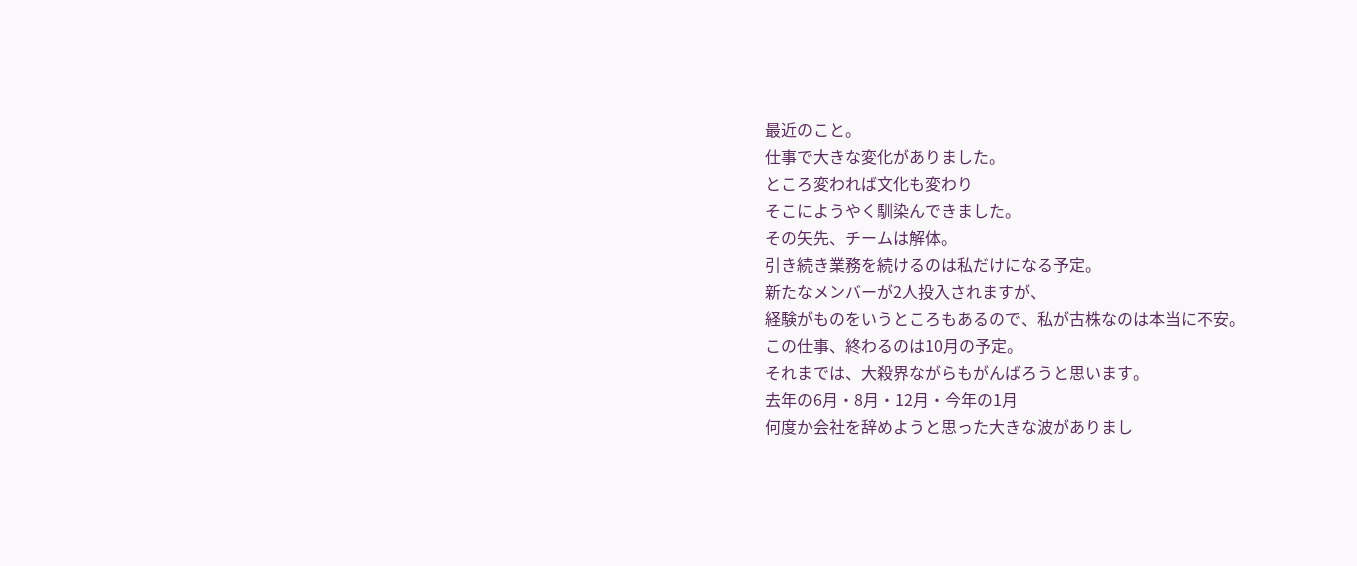最近のこと。
仕事で大きな変化がありました。
ところ変われば文化も変わり
そこにようやく馴染んできました。
その矢先、チームは解体。
引き続き業務を続けるのは私だけになる予定。
新たなメンバーが2人投入されますが、
経験がものをいうところもあるので、私が古株なのは本当に不安。
この仕事、終わるのは10月の予定。
それまでは、大殺界ながらもがんばろうと思います。
去年の6月・8月・12月・今年の1月
何度か会社を辞めようと思った大きな波がありまし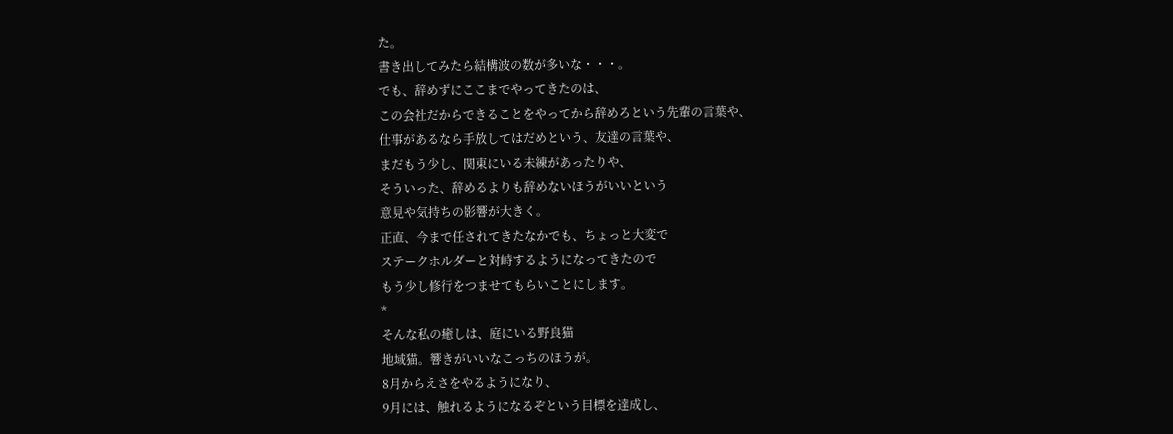た。
書き出してみたら結構波の数が多いな・・・。
でも、辞めずにここまでやってきたのは、
この会社だからできることをやってから辞めろという先輩の言葉や、
仕事があるなら手放してはだめという、友達の言葉や、
まだもう少し、関東にいる未練があったりや、
そういった、辞めるよりも辞めないほうがいいという
意見や気持ちの影響が大きく。
正直、今まで任されてきたなかでも、ちょっと大変で
ステークホルダーと対峙するようになってきたので
もう少し修行をつませてもらいことにします。
*
そんな私の癒しは、庭にいる野良猫
地域猫。響きがいいなこっちのほうが。
8月からえさをやるようになり、
9月には、触れるようになるぞという目標を達成し、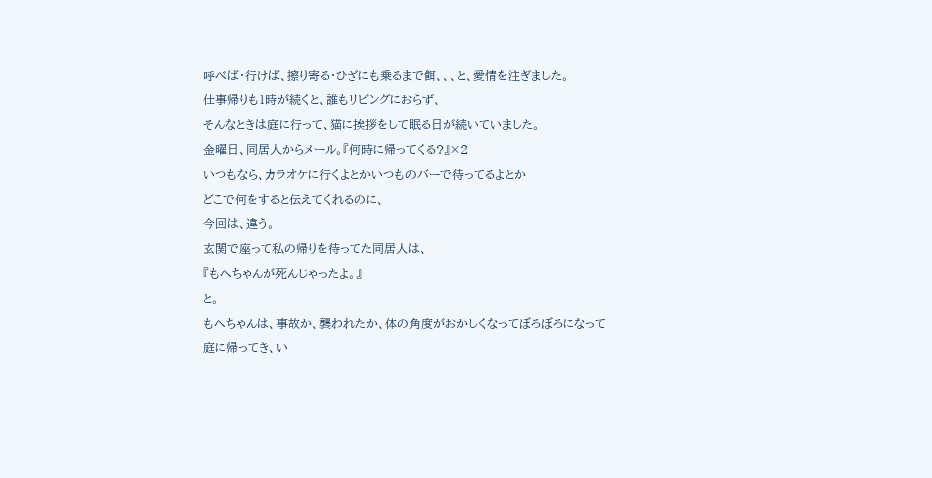呼べば・行けば、擦り寄る・ひざにも乗るまで餌、、、と、愛情を注ぎました。
仕事帰りも1時が続くと、誰もリビングにおらず、
そんなときは庭に行って、猫に挨拶をして眠る日が続いていました。
金曜日、同居人からメール。『何時に帰ってくる?』×2
いつもなら、カラオケに行くよとかいつものバーで待ってるよとか
どこで何をすると伝えてくれるのに、
今回は、違う。
玄関で座って私の帰りを待ってた同居人は、
『もへちゃんが死んじゃったよ。』
と。
もへちゃんは、事故か、襲われたか、体の角度がおかしくなってぼろぼろになって
庭に帰ってき、い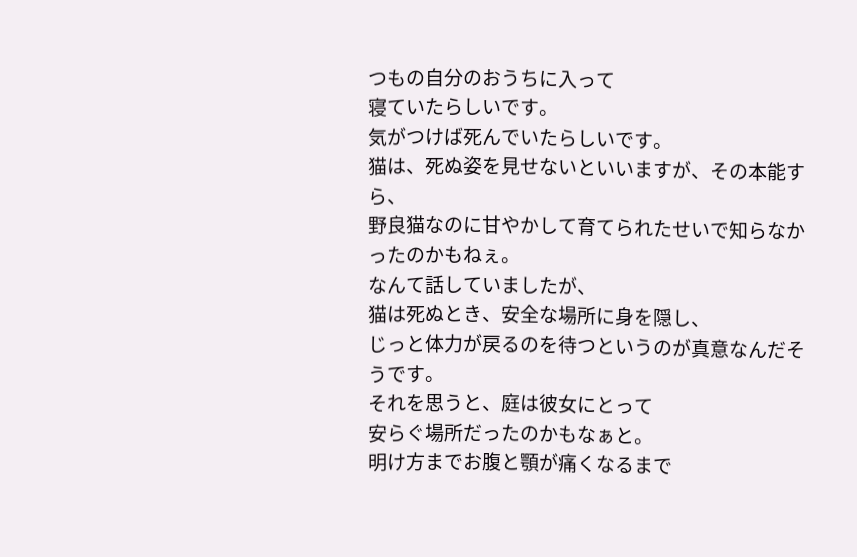つもの自分のおうちに入って
寝ていたらしいです。
気がつけば死んでいたらしいです。
猫は、死ぬ姿を見せないといいますが、その本能すら、
野良猫なのに甘やかして育てられたせいで知らなかったのかもねぇ。
なんて話していましたが、
猫は死ぬとき、安全な場所に身を隠し、
じっと体力が戻るのを待つというのが真意なんだそうです。
それを思うと、庭は彼女にとって
安らぐ場所だったのかもなぁと。
明け方までお腹と顎が痛くなるまで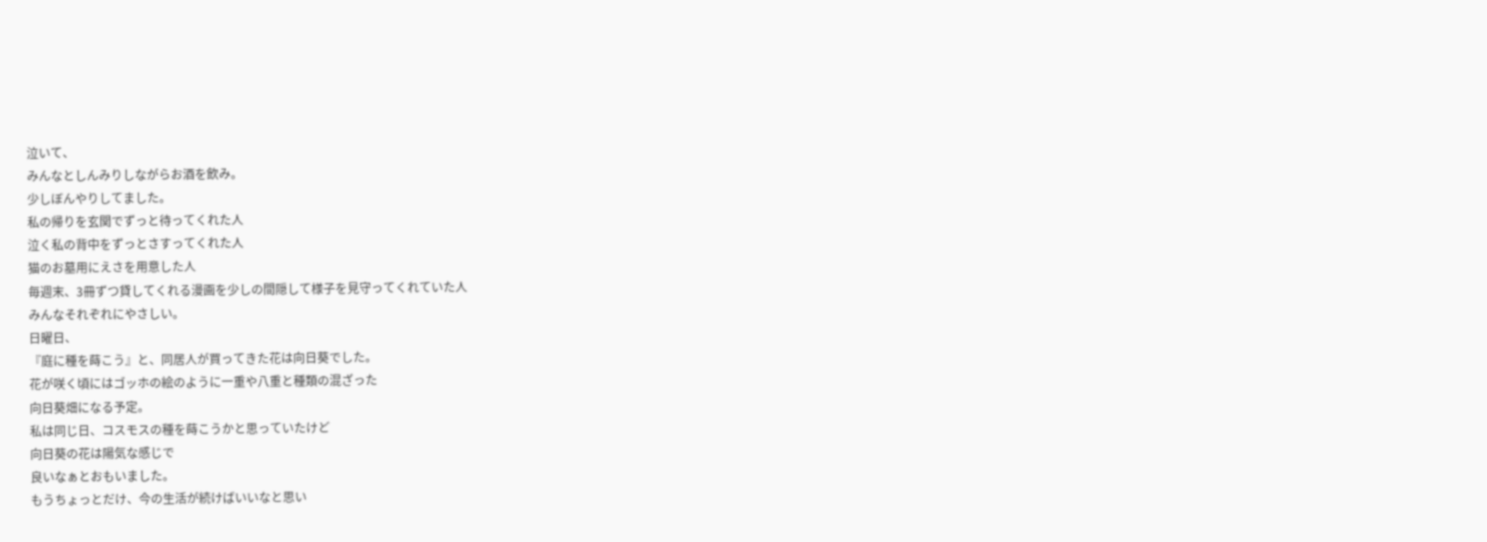泣いて、
みんなとしんみりしながらお酒を飲み。
少しぼんやりしてました。
私の帰りを玄関でずっと待ってくれた人
泣く私の背中をずっとさすってくれた人
猫のお墓用にえさを用意した人
毎週末、3冊ずつ貸してくれる漫画を少しの間隠して様子を見守ってくれていた人
みんなそれぞれにやさしい。
日曜日、
『庭に種を蒔こう』と、同居人が買ってきた花は向日葵でした。
花が咲く頃にはゴッホの絵のように一重や八重と種類の混ざった
向日葵畑になる予定。
私は同じ日、コスモスの種を蒔こうかと思っていたけど
向日葵の花は陽気な感じで
良いなぁとおもいました。
もうちょっとだけ、今の生活が続けばいいなと思い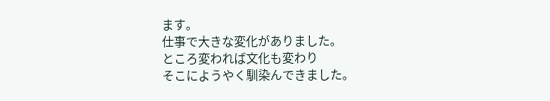ます。
仕事で大きな変化がありました。
ところ変われば文化も変わり
そこにようやく馴染んできました。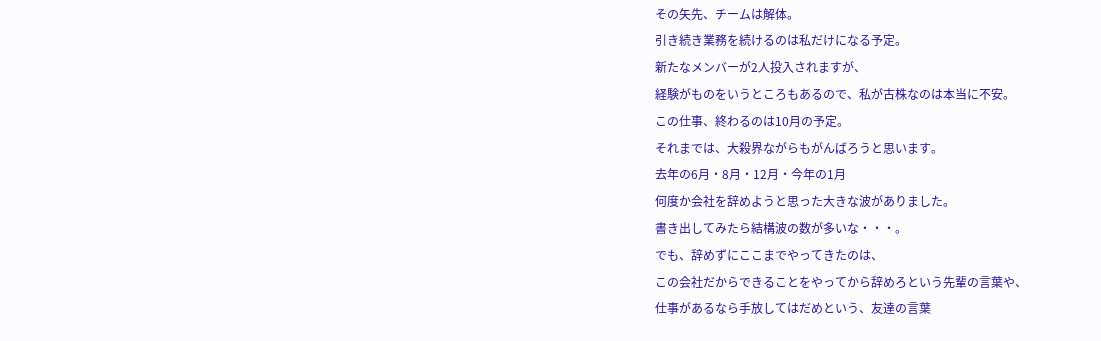その矢先、チームは解体。
引き続き業務を続けるのは私だけになる予定。
新たなメンバーが2人投入されますが、
経験がものをいうところもあるので、私が古株なのは本当に不安。
この仕事、終わるのは10月の予定。
それまでは、大殺界ながらもがんばろうと思います。
去年の6月・8月・12月・今年の1月
何度か会社を辞めようと思った大きな波がありました。
書き出してみたら結構波の数が多いな・・・。
でも、辞めずにここまでやってきたのは、
この会社だからできることをやってから辞めろという先輩の言葉や、
仕事があるなら手放してはだめという、友達の言葉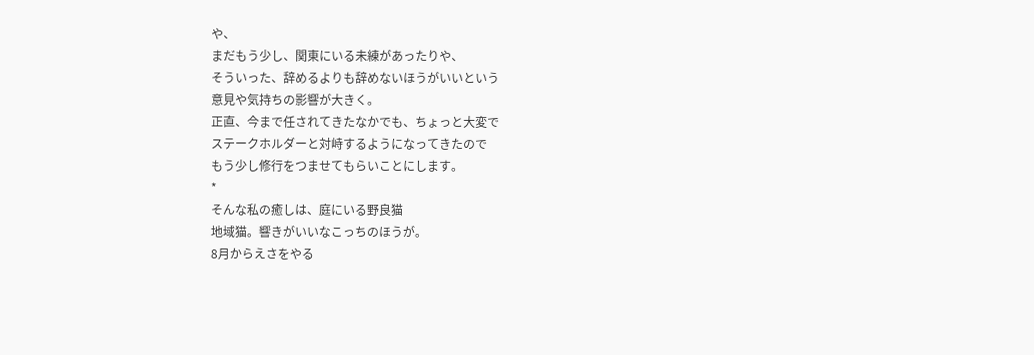や、
まだもう少し、関東にいる未練があったりや、
そういった、辞めるよりも辞めないほうがいいという
意見や気持ちの影響が大きく。
正直、今まで任されてきたなかでも、ちょっと大変で
ステークホルダーと対峙するようになってきたので
もう少し修行をつませてもらいことにします。
*
そんな私の癒しは、庭にいる野良猫
地域猫。響きがいいなこっちのほうが。
8月からえさをやる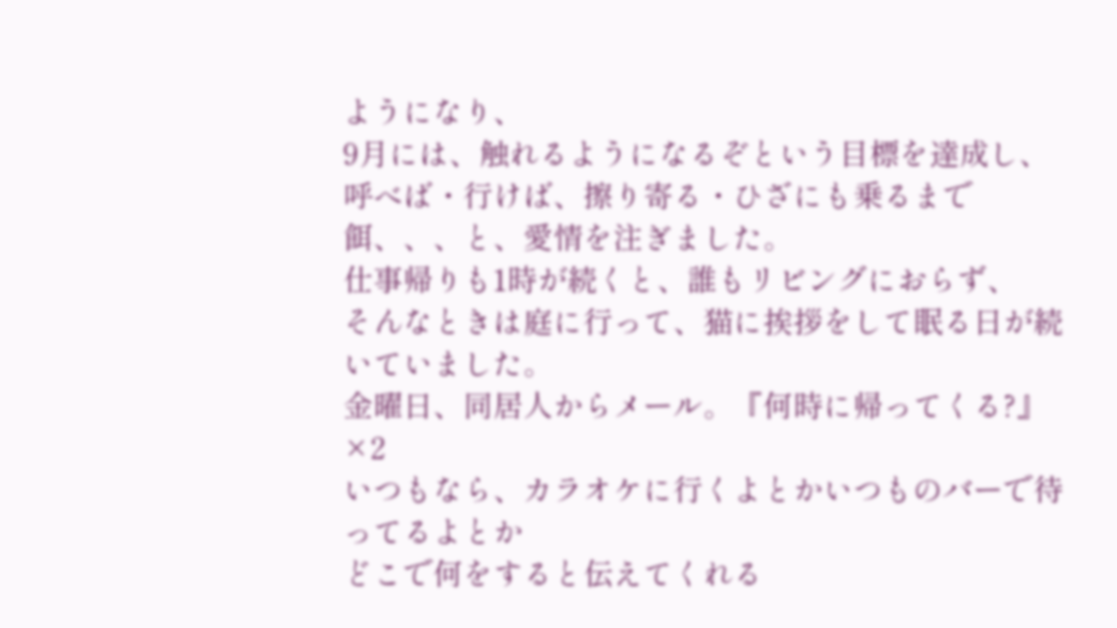ようになり、
9月には、触れるようになるぞという目標を達成し、
呼べば・行けば、擦り寄る・ひざにも乗るまで餌、、、と、愛情を注ぎました。
仕事帰りも1時が続くと、誰もリビングにおらず、
そんなときは庭に行って、猫に挨拶をして眠る日が続いていました。
金曜日、同居人からメール。『何時に帰ってくる?』×2
いつもなら、カラオケに行くよとかいつものバーで待ってるよとか
どこで何をすると伝えてくれる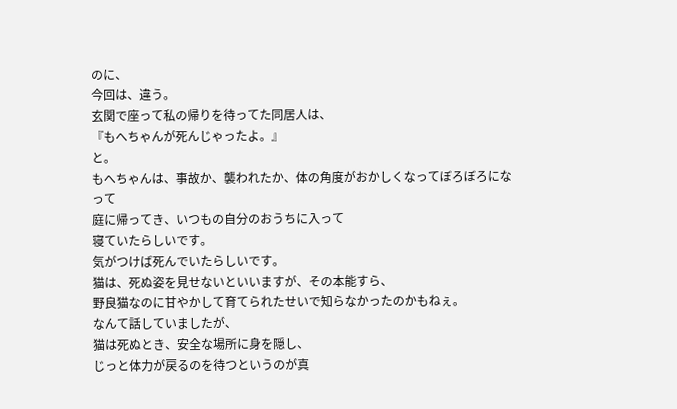のに、
今回は、違う。
玄関で座って私の帰りを待ってた同居人は、
『もへちゃんが死んじゃったよ。』
と。
もへちゃんは、事故か、襲われたか、体の角度がおかしくなってぼろぼろになって
庭に帰ってき、いつもの自分のおうちに入って
寝ていたらしいです。
気がつけば死んでいたらしいです。
猫は、死ぬ姿を見せないといいますが、その本能すら、
野良猫なのに甘やかして育てられたせいで知らなかったのかもねぇ。
なんて話していましたが、
猫は死ぬとき、安全な場所に身を隠し、
じっと体力が戻るのを待つというのが真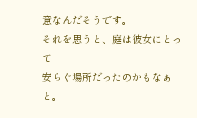意なんだそうです。
それを思うと、庭は彼女にとって
安らぐ場所だったのかもなぁと。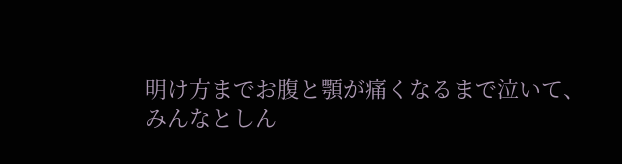明け方までお腹と顎が痛くなるまで泣いて、
みんなとしん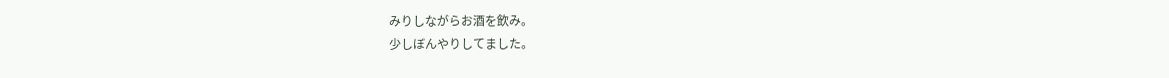みりしながらお酒を飲み。
少しぼんやりしてました。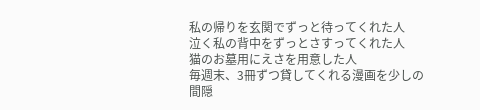私の帰りを玄関でずっと待ってくれた人
泣く私の背中をずっとさすってくれた人
猫のお墓用にえさを用意した人
毎週末、3冊ずつ貸してくれる漫画を少しの間隠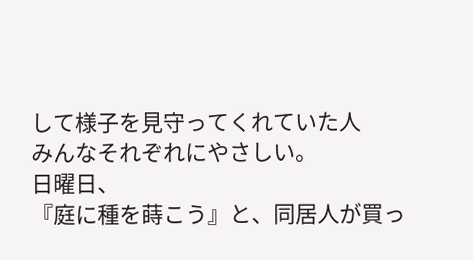して様子を見守ってくれていた人
みんなそれぞれにやさしい。
日曜日、
『庭に種を蒔こう』と、同居人が買っ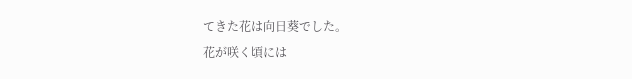てきた花は向日葵でした。
花が咲く頃には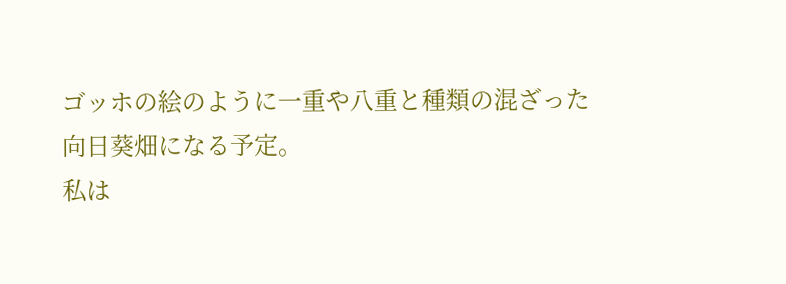ゴッホの絵のように一重や八重と種類の混ざった
向日葵畑になる予定。
私は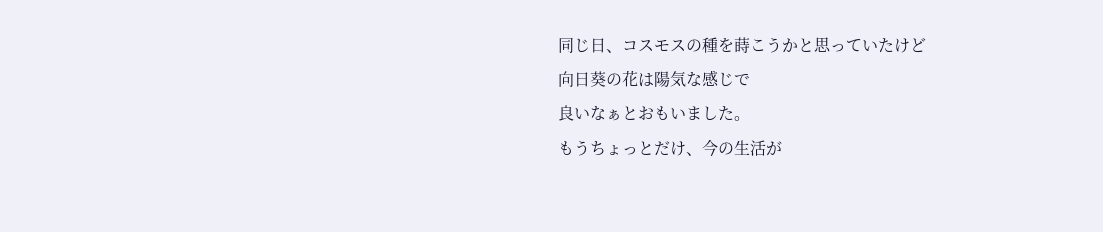同じ日、コスモスの種を蒔こうかと思っていたけど
向日葵の花は陽気な感じで
良いなぁとおもいました。
もうちょっとだけ、今の生活が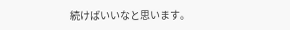続けばいいなと思います。